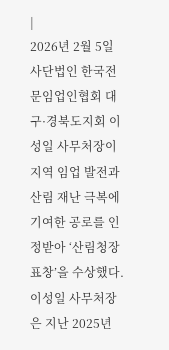|
2026년 2월 5일 사단법인 한국전문임업인협회 대구·경북도지회 이성일 사무처장이 지역 임업 발전과 산림 재난 극복에 기여한 공로를 인정받아 ‘산림청장 표창’을 수상했다.
이성일 사무처장은 지난 2025년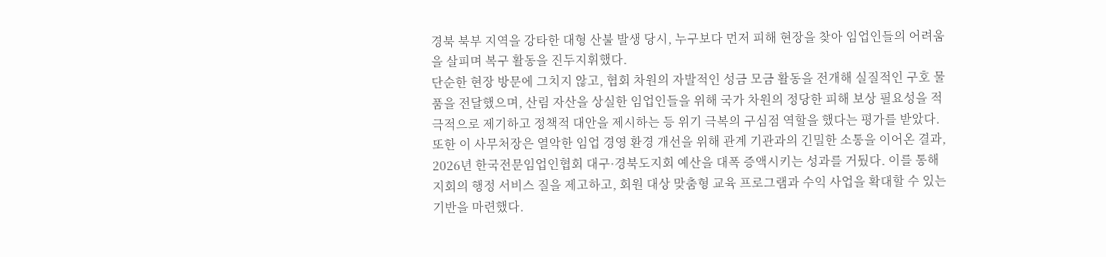경북 북부 지역을 강타한 대형 산불 발생 당시, 누구보다 먼저 피해 현장을 찾아 임업인들의 어려움을 살피며 복구 활동을 진두지휘했다.
단순한 현장 방문에 그치지 않고, 협회 차원의 자발적인 성금 모금 활동을 전개해 실질적인 구호 물품을 전달했으며, 산림 자산을 상실한 임업인들을 위해 국가 차원의 정당한 피해 보상 필요성을 적극적으로 제기하고 정책적 대안을 제시하는 등 위기 극복의 구심점 역할을 했다는 평가를 받았다.
또한 이 사무처장은 열악한 임업 경영 환경 개선을 위해 관계 기관과의 긴밀한 소통을 이어온 결과, 2026년 한국전문임업인협회 대구·경북도지회 예산을 대폭 증액시키는 성과를 거뒀다. 이를 통해 지회의 행정 서비스 질을 제고하고, 회원 대상 맞춤형 교육 프로그램과 수익 사업을 확대할 수 있는 기반을 마련했다.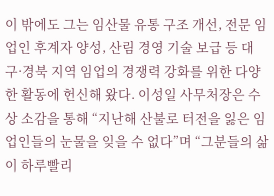이 밖에도 그는 임산물 유통 구조 개선, 전문 임업인 후계자 양성, 산림 경영 기술 보급 등 대구·경북 지역 임업의 경쟁력 강화를 위한 다양한 활동에 헌신해 왔다. 이성일 사무처장은 수상 소감을 통해 “지난해 산불로 터전을 잃은 임업인들의 눈물을 잊을 수 없다”며 “그분들의 삶이 하루빨리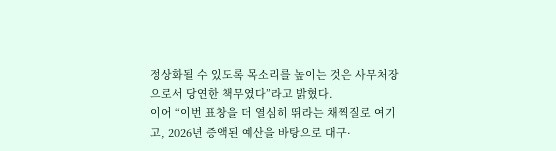정상화될 수 있도록 목소리를 높이는 것은 사무처장으로서 당연한 책무였다”라고 밝혔다.
이어 “이번 표창을 더 열심히 뛰라는 채찍질로 여기고, 2026년 증액된 예산을 바탕으로 대구·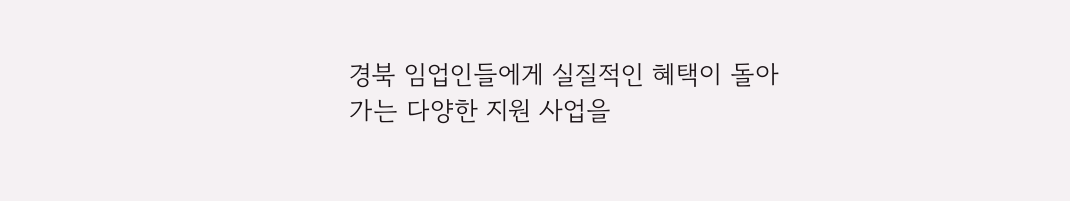경북 임업인들에게 실질적인 혜택이 돌아가는 다양한 지원 사업을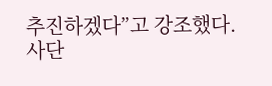추진하겠다”고 강조했다.
사단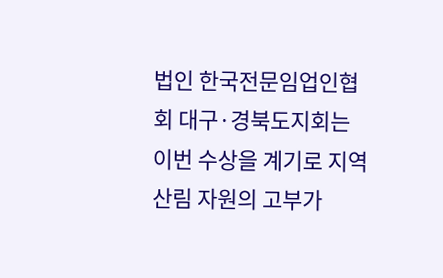법인 한국전문임업인협회 대구·경북도지회는 이번 수상을 계기로 지역 산림 자원의 고부가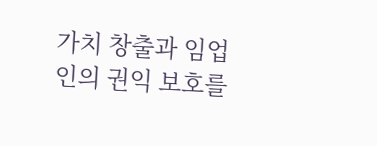가치 창출과 임업인의 권익 보호를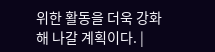위한 활동을 더욱 강화해 나갈 계획이다. |